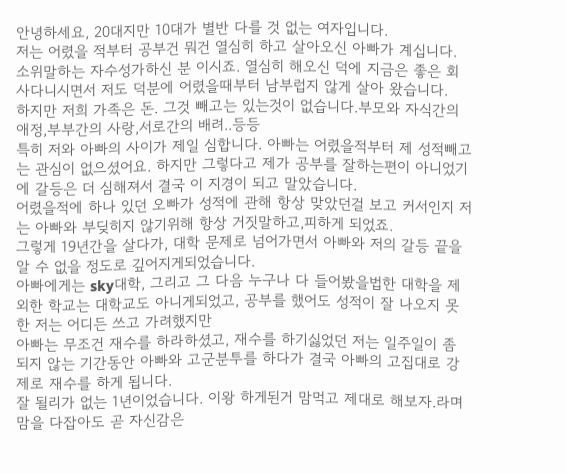안녕하세요, 20대지만 10대가 별반 다를 것 없는 여자입니다.
저는 어렸을 적부터 공부건 뭐건 열심히 하고 살아오신 아빠가 계십니다. 소위말하는 자수성가하신 분 이시죠. 열심히 해오신 덕에 지금은 좋은 회사다니시면서 저도 덕분에 어렸을때부터 남부럽지 않게 살아 왔습니다.
하지만 저희 가족은 돈. 그것 빼고는 있는것이 없습니다.부모와 자식간의 애정,부부간의 사랑,서로간의 배려..등등
특히 저와 아빠의 사이가 제일 심합니다. 아빠는 어렸을적부터 제 성적빼고는 관심이 없으셨어요. 하지만 그렇다고 제가 공부를 잘하는편이 아니었기에 갈등은 더 심해져서 결국 이 지경이 되고 말았습니다.
어렸을적에 하나 있던 오빠가 성적에 관해 항상 맞았던걸 보고 커서인지 저는 아빠와 부딪히지 않기위해 항상 거짓말하고,피하게 되었죠.
그렇게 19년간을 살다가, 대학 문제로 넘어가면서 아빠와 저의 갈등 끝을 알 수 없을 정도로 깊어지게되었습니다.
아빠에게는 sky대학, 그리고 그 다음 누구나 다 들어봤을법한 대학을 제외한 학교는 대학교도 아니게되었고, 공부를 했어도 성적이 잘 나오지 못한 저는 어디든 쓰고 가려했지만
아빠는 무조건 재수를 하라하셨고, 재수를 하기싫었던 저는 일주일이 좀 되지 않는 기간동안 아빠와 고군분투를 하다가 결국 아빠의 고집대로 강제로 재수를 하게 됩니다.
잘 될리가 없는 1년이었습니다. 이왕 하게된거 맘먹고 제대로 해보자.라며 맘을 다잡아도 곧 자신감은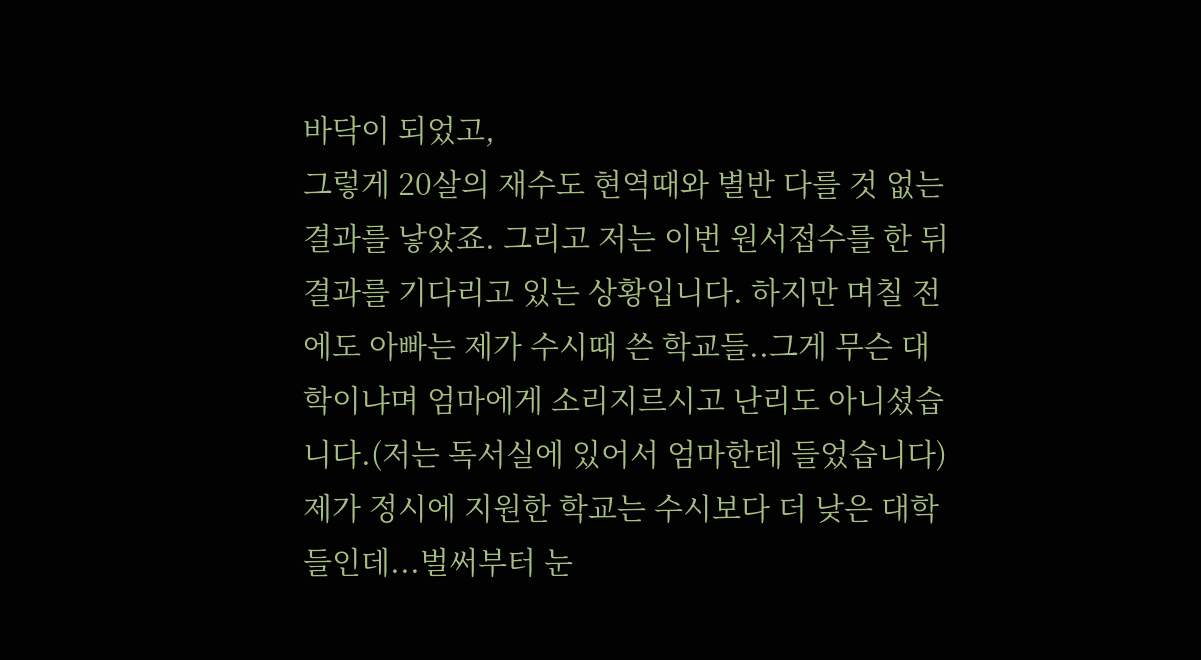바닥이 되었고,
그렇게 20살의 재수도 현역때와 별반 다를 것 없는 결과를 낳았죠. 그리고 저는 이번 원서접수를 한 뒤 결과를 기다리고 있는 상황입니다. 하지만 며칠 전에도 아빠는 제가 수시때 쓴 학교들..그게 무슨 대학이냐며 엄마에게 소리지르시고 난리도 아니셨습니다.(저는 독서실에 있어서 엄마한테 들었습니다)
제가 정시에 지원한 학교는 수시보다 더 낮은 대학들인데...벌써부터 눈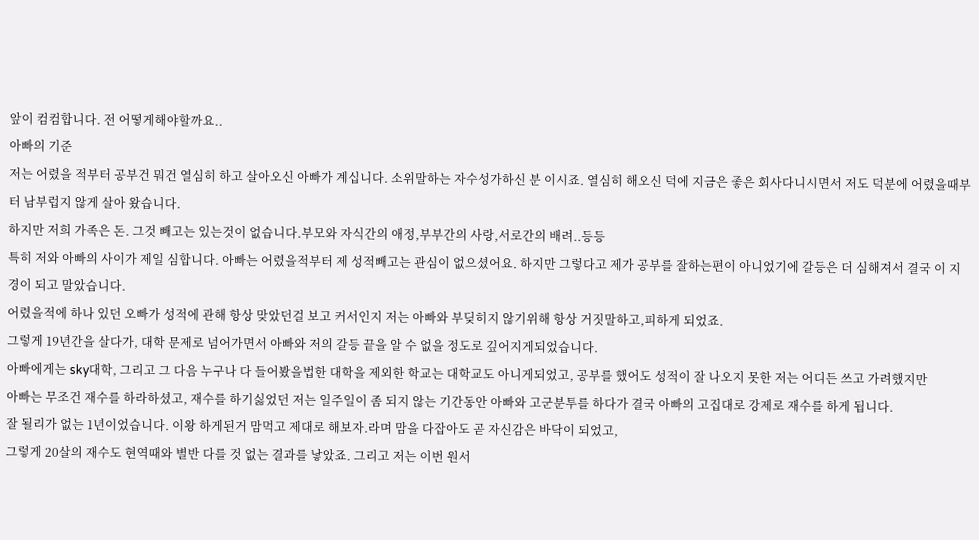앞이 컴컴합니다. 전 어떻게해야할까요..
아빠의 기준
저는 어렸을 적부터 공부건 뭐건 열심히 하고 살아오신 아빠가 계십니다. 소위말하는 자수성가하신 분 이시죠. 열심히 해오신 덕에 지금은 좋은 회사다니시면서 저도 덕분에 어렸을때부터 남부럽지 않게 살아 왔습니다.
하지만 저희 가족은 돈. 그것 빼고는 있는것이 없습니다.부모와 자식간의 애정,부부간의 사랑,서로간의 배려..등등
특히 저와 아빠의 사이가 제일 심합니다. 아빠는 어렸을적부터 제 성적빼고는 관심이 없으셨어요. 하지만 그렇다고 제가 공부를 잘하는편이 아니었기에 갈등은 더 심해져서 결국 이 지경이 되고 말았습니다.
어렸을적에 하나 있던 오빠가 성적에 관해 항상 맞았던걸 보고 커서인지 저는 아빠와 부딪히지 않기위해 항상 거짓말하고,피하게 되었죠.
그렇게 19년간을 살다가, 대학 문제로 넘어가면서 아빠와 저의 갈등 끝을 알 수 없을 정도로 깊어지게되었습니다.
아빠에게는 sky대학, 그리고 그 다음 누구나 다 들어봤을법한 대학을 제외한 학교는 대학교도 아니게되었고, 공부를 했어도 성적이 잘 나오지 못한 저는 어디든 쓰고 가려했지만
아빠는 무조건 재수를 하라하셨고, 재수를 하기싫었던 저는 일주일이 좀 되지 않는 기간동안 아빠와 고군분투를 하다가 결국 아빠의 고집대로 강제로 재수를 하게 됩니다.
잘 될리가 없는 1년이었습니다. 이왕 하게된거 맘먹고 제대로 해보자.라며 맘을 다잡아도 곧 자신감은 바닥이 되었고,
그렇게 20살의 재수도 현역때와 별반 다를 것 없는 결과를 낳았죠. 그리고 저는 이번 원서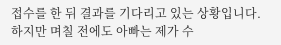접수를 한 뒤 결과를 기다리고 있는 상황입니다. 하지만 며칠 전에도 아빠는 제가 수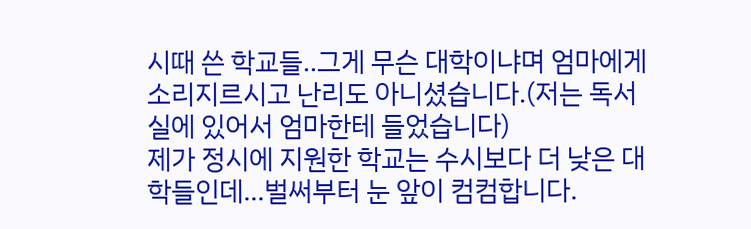시때 쓴 학교들..그게 무슨 대학이냐며 엄마에게 소리지르시고 난리도 아니셨습니다.(저는 독서실에 있어서 엄마한테 들었습니다)
제가 정시에 지원한 학교는 수시보다 더 낮은 대학들인데...벌써부터 눈 앞이 컴컴합니다.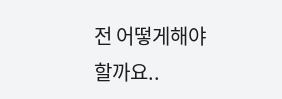전 어떻게해야할까요..